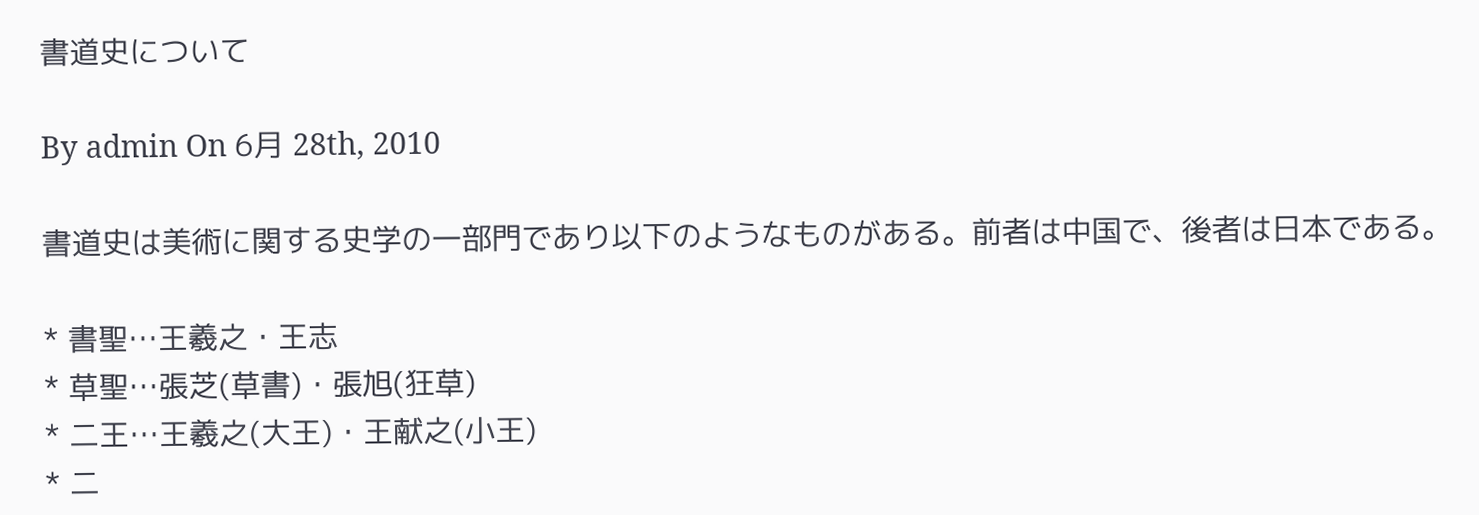書道史について

By admin On 6月 28th, 2010

書道史は美術に関する史学の一部門であり以下のようなものがある。前者は中国で、後者は日本である。

* 書聖…王羲之・王志
* 草聖…張芝(草書)・張旭(狂草)
* 二王…王羲之(大王)・王献之(小王)
* 二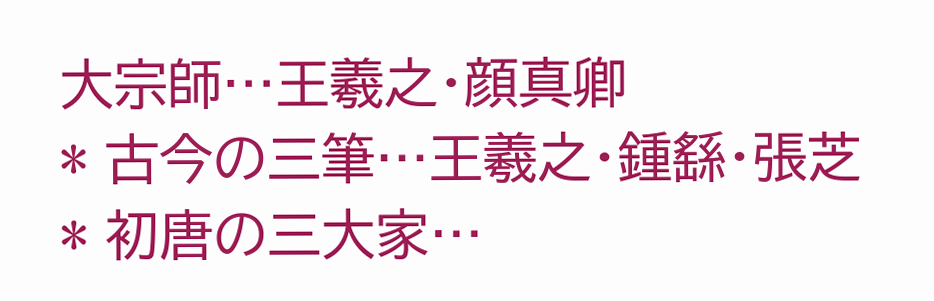大宗師…王羲之・顔真卿
* 古今の三筆…王羲之・鍾繇・張芝
* 初唐の三大家…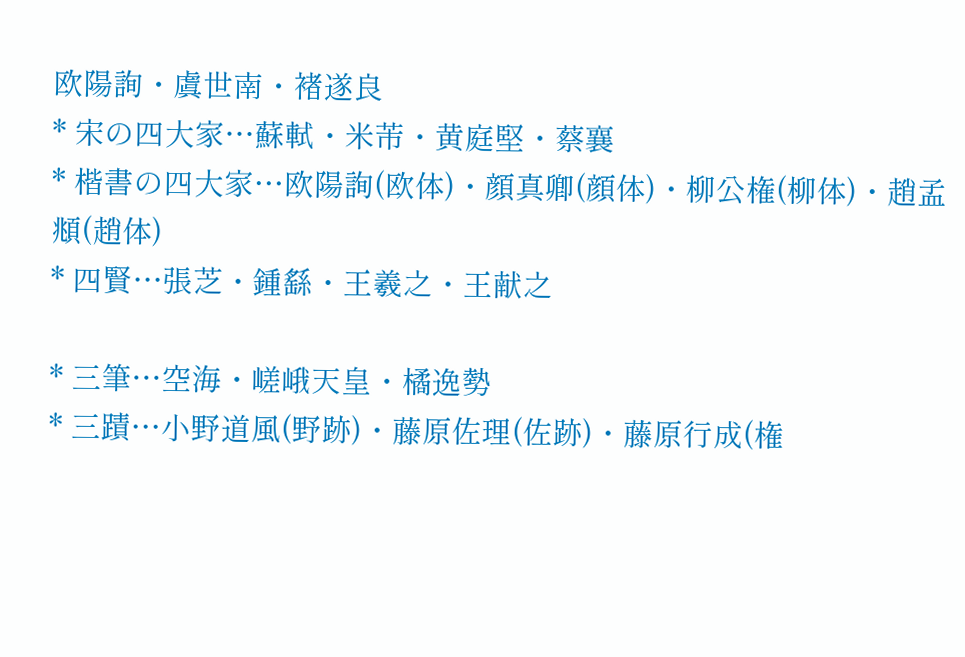欧陽詢・虞世南・褚遂良
* 宋の四大家…蘇軾・米芾・黄庭堅・蔡襄
* 楷書の四大家…欧陽詢(欧体)・顔真卿(顔体)・柳公権(柳体)・趙孟頫(趙体)
* 四賢…張芝・鍾繇・王羲之・王献之

* 三筆…空海・嵯峨天皇・橘逸勢
* 三蹟…小野道風(野跡)・藤原佐理(佐跡)・藤原行成(権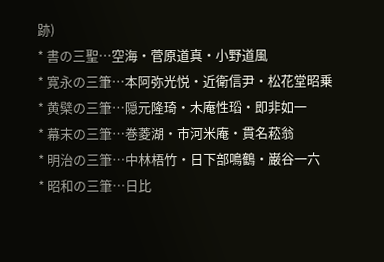跡)
* 書の三聖…空海・菅原道真・小野道風
* 寛永の三筆…本阿弥光悦・近衛信尹・松花堂昭乗
* 黄檗の三筆…隠元隆琦・木庵性瑫・即非如一
* 幕末の三筆…巻菱湖・市河米庵・貫名菘翁
* 明治の三筆…中林梧竹・日下部鳴鶴・巌谷一六
* 昭和の三筆…日比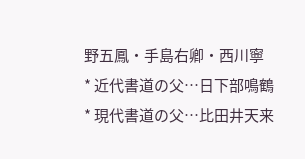野五鳳・手島右卿・西川寧
* 近代書道の父…日下部鳴鶴
* 現代書道の父…比田井天来